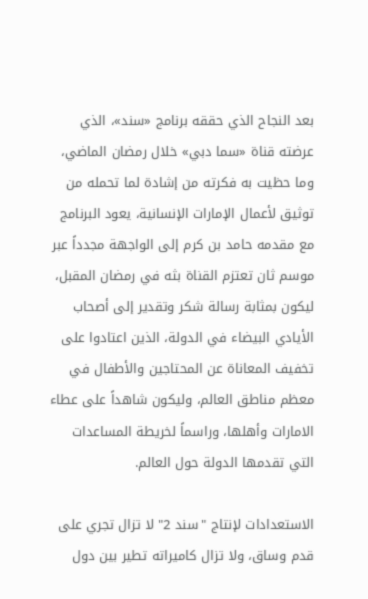بعد النجاح الذي حققه برنامج «سند»، الذي عرضته قناة «سما دبي» خلال رمضان الماضي، وما حظيت به فكرته من إشادة لما تحمله من توثيق لأعمال الإمارات الإنسانية، يعود البرنامج مع مقدمه حامد بن كرم إلى الواجهة مجدداً عبر موسم ثان تعتزم القناة بثه في رمضان المقبل، ليكون بمثابة رسالة شكر وتقدير إلى أصحاب الأيادي البيضاء في الدولة، الذين اعتادوا على تخفيف المعاناة عن المحتاجين والأطفال في معظم مناطق العالم، وليكون شاهداً على عطاء الامارات وأهلها، وراسماً لخريطة المساعدات التي تقدمها الدولة حول العالم.

الاستعدادات لإنتاج "سند 2" لا تزال تجري على قدم وساق، ولا تزال كاميراته تطير بين دول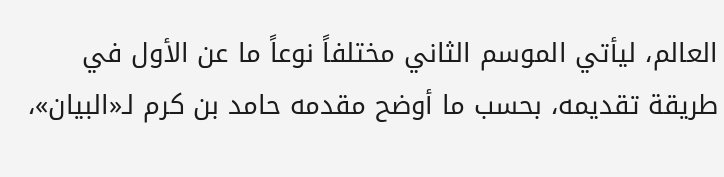العالم، ليأتي الموسم الثاني مختلفاً نوعاً ما عن الأول في طريقة تقديمه، بحسب ما أوضح مقدمه حامد بن كرم لـ«البيان»،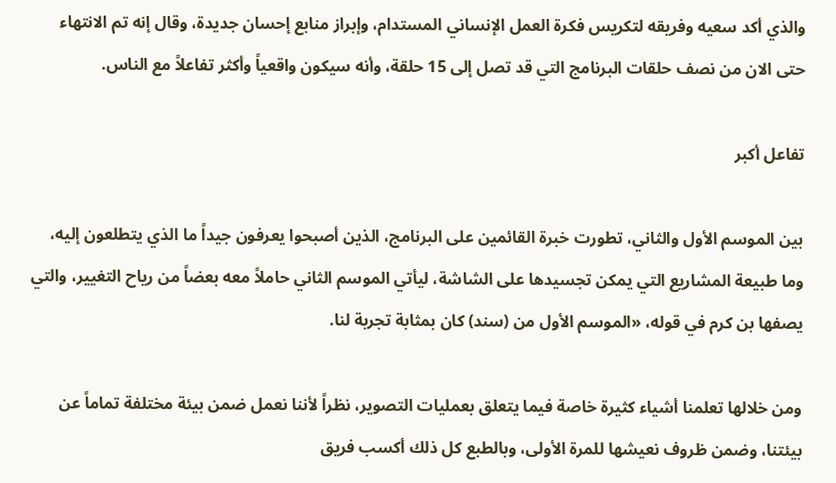والذي أكد سعيه وفريقه لتكريس فكرة العمل الإنساني المستدام، وإبراز منابع إحسان جديدة، وقال إنه تم الانتهاء حتى الان من نصف حلقات البرنامج التي قد تصل إلى 15 حلقة، وأنه سيكون واقعياً وأكثر تفاعلاً مع الناس.

تفاعل أكبر

بين الموسم الأول والثاني، تطورت خبرة القائمين على البرنامج، الذين أصبحوا يعرفون جيداً ما الذي يتطلعون إليه، وما طبيعة المشاريع التي يمكن تجسيدها على الشاشة، ليأتي الموسم الثاني حاملاً معه بعضاً من رياح التغيير، والتي يصفها بن كرم في قوله، «الموسم الأول من (سند) كان بمثابة تجربة لنا.

ومن خلالها تعلمنا أشياء كثيرة خاصة فيما يتعلق بعمليات التصوير، نظراً لأننا نعمل ضمن بيئة مختلفة تماماً عن بيئتنا، وضمن ظروف نعيشها للمرة الأولى، وبالطبع كل ذلك أكسب فريق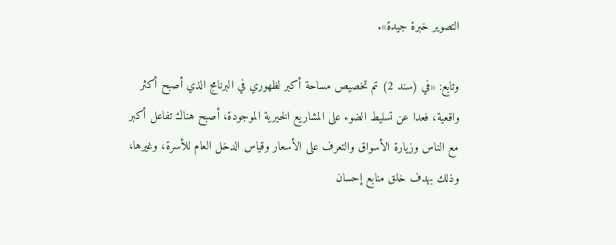التصوير خبرة جيدة».

وتابع: «في (سند 2) تم تخصيص مساحة أكبر لظهوري في البرنامج الذي أصبح أكثر واقعية، فعدا عن تسليط الضوء على المشاريع الخيرية الموجودة، أصبح هناك تفاعل أكبر مع الناس وزيارة الأسواق والتعرف على الأسعار وقياس الدخل العام للأسرة، وغيرها، وذلك بهدف خلق منابع إحسان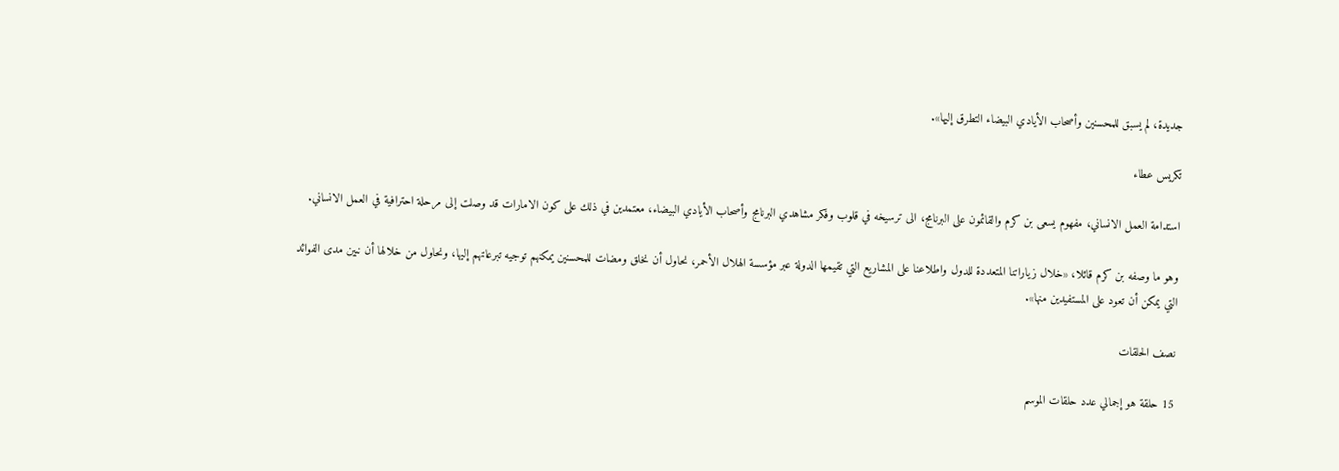جديدة، لم يسبق للمحسنين وأصحاب الأيادي البيضاء التطرق إليها».

تكريس عطاء

استدامة العمل الانساني، مفهوم يسعى بن كرم والقائمون على البرنامج، الى ترسيخه في قلوب وفكر مشاهدي البرنامج وأصحاب الأيادي البيضاء، معتمدين في ذلك على كون الامارات قد وصلت إلى مرحلة احترافية في العمل الانساني.

وهو ما وصفه بن كرم قائلا، «خلال زياراتنا المتعددة للدول واطلاعنا على المشاريع التي تقيمها الدولة عبر مؤسسة الهلال الأحمر، نحاول أن نخلق ومضات للمحسنين يمكنهم توجيه تبرعاتهم إليها، ونحاول من خلالها أن نبين مدى الفوائد التي يمكن أن تعود على المستفيدين منها».

نصف الحلقات

15 حلقة هو إجمالي عدد حلقات الموسم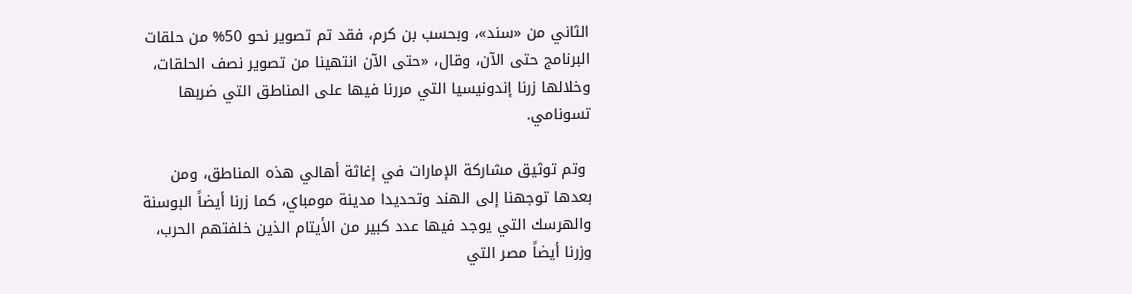الثاني من «سند»، وبحسب بن كرم، فقد تم تصوير نحو 50% من حلقات البرنامج حتى الآن، وقال، «حتى الآن انتهينا من تصوير نصف الحلقات، وخلالها زرنا إندونيسيا التي مررنا فيها على المناطق التي ضربها تسونامي.

 وتم توثيق مشاركة الإمارات في إغاثة أهالي هذه المناطق، ومن بعدها توجهنا إلى الهند وتحديدا مدينة مومباي، كما زرنا أيضاً البوسنة والهرسك التي يوجد فيها عدد كبير من الأيتام الذين خلفتهم الحرب، وزرنا أيضاً مصر التي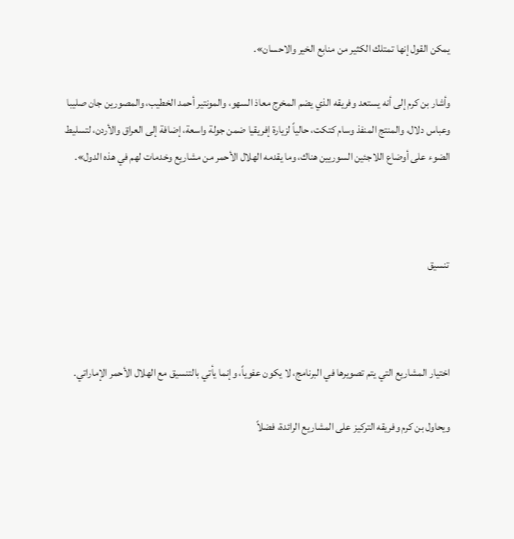يمكن القول إنها تمتلك الكثير من منابع الخير والاحسان».

وأشار بن كرم إلى أنه يستعد وفريقه الذي يضم المخرج معاذ السهو، والمونتير أحمد الخطيب، والمصورين جان صليبا وعباس دلال، والمنتج المنفذ وسام كتكت، حالياً لزيارة إفريقيا ضمن جولة واسعة، إضافة إلى العراق والأردن، لتسليط الضوء على أوضاع اللاجئين السوريين هناك، وما يقدمه الهلال الأحمر من مشاريع وخدمات لهم في هذه الدول».



تنسيق



اختيار المشاريع التي يتم تصويرها في البرنامج، لا يكون عفوياً، وإنما يأتي بالتنسيق مع الهلال الأحمر الإماراتي.

ويحاول بن كرم وفريقه التركيز على المشاريع الرائدة، فضلاً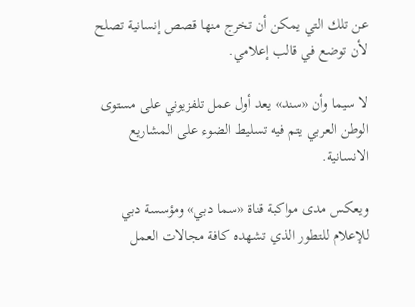عن تلك التي يمكن أن تخرج منها قصص إنسانية تصلح لأن توضع في قالب إعلامي.

لا سيما وأن «سند» يعد أول عمل تلفزيوني على مستوى الوطن العربي يتم فيه تسليط الضوء على المشاريع الانسانية.

ويعكس مدى مواكبة قناة «سما دبي» ومؤسسة دبي للإعلام للتطور الذي تشهده كافة مجالات العمل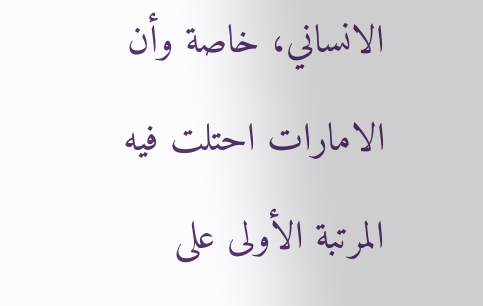الانساني، خاصة وأن الامارات احتلت فيه المرتبة الأولى على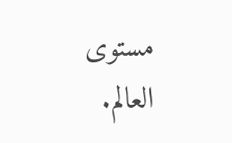مستوى العالم.